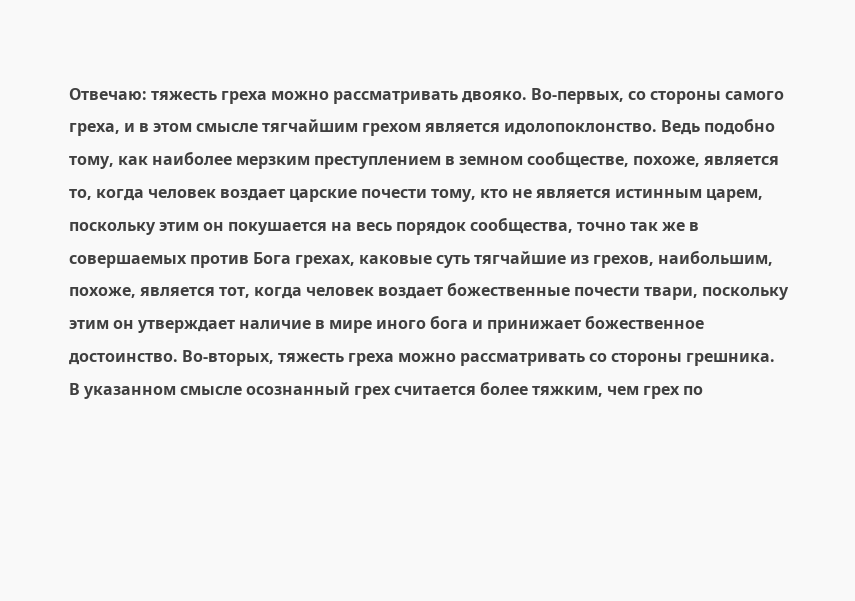Отвечаю: тяжесть греха можно рассматривать двояко. Во-первых, со стороны самого греха, и в этом смысле тягчайшим грехом является идолопоклонство. Ведь подобно тому, как наиболее мерзким преступлением в земном сообществе, похоже, является то, когда человек воздает царские почести тому, кто не является истинным царем, поскольку этим он покушается на весь порядок сообщества, точно так же в совершаемых против Бога грехах, каковые суть тягчайшие из грехов, наибольшим, похоже, является тот, когда человек воздает божественные почести твари, поскольку этим он утверждает наличие в мире иного бога и принижает божественное достоинство. Во-вторых, тяжесть греха можно рассматривать со стороны грешника. В указанном смысле осознанный грех считается более тяжким, чем грех по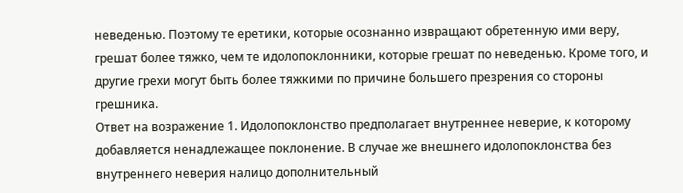неведенью. Поэтому те еретики, которые осознанно извращают обретенную ими веру, грешат более тяжко, чем те идолопоклонники, которые грешат по неведенью. Кроме того, и другие грехи могут быть более тяжкими по причине большего презрения со стороны грешника.
Ответ на возражение 1. Идолопоклонство предполагает внутреннее неверие, к которому добавляется ненадлежащее поклонение. В случае же внешнего идолопоклонства без внутреннего неверия налицо дополнительный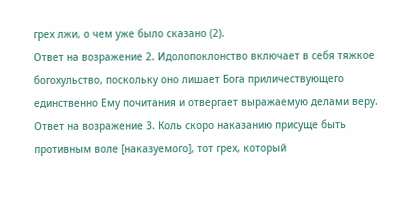грех лжи, о чем уже было сказано (2).
Ответ на возражение 2. Идолопоклонство включает в себя тяжкое богохульство, поскольку оно лишает Бога приличествующего единственно Ему почитания и отвергает выражаемую делами веру.
Ответ на возражение 3. Коль скоро наказанию присуще быть противным воле [наказуемого], тот грех, который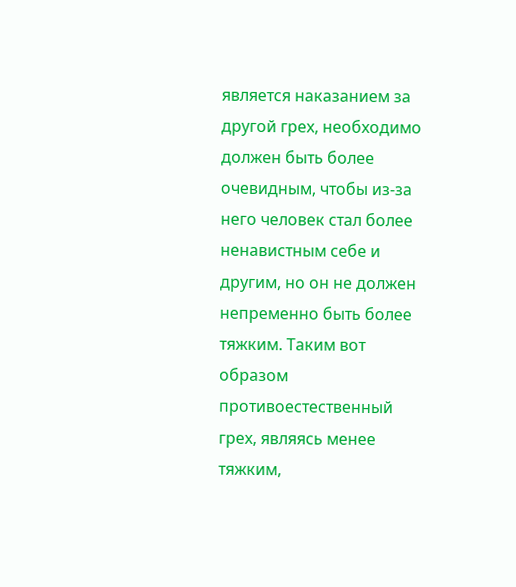является наказанием за другой грех, необходимо должен быть более очевидным, чтобы из-за него человек стал более ненавистным себе и другим, но он не должен непременно быть более тяжким. Таким вот образом противоестественный грех, являясь менее тяжким,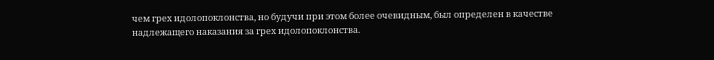чем грех идолопоклонства, но будучи при этом более очевидным, был определен в качестве надлежащего наказания за грех идолопоклонства.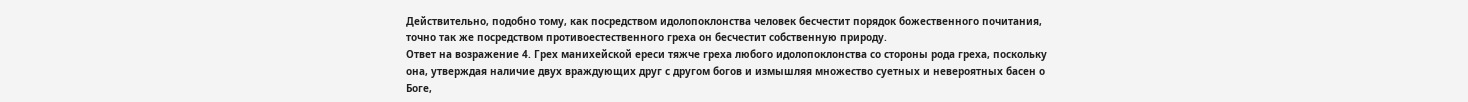Действительно, подобно тому, как посредством идолопоклонства человек бесчестит порядок божественного почитания, точно так же посредством противоестественного греха он бесчестит собственную природу.
Ответ на возражение 4. Грех манихейской ереси тяжче греха любого идолопоклонства со стороны рода греха, поскольку она, утверждая наличие двух враждующих друг с другом богов и измышляя множество суетных и невероятных басен о Боге,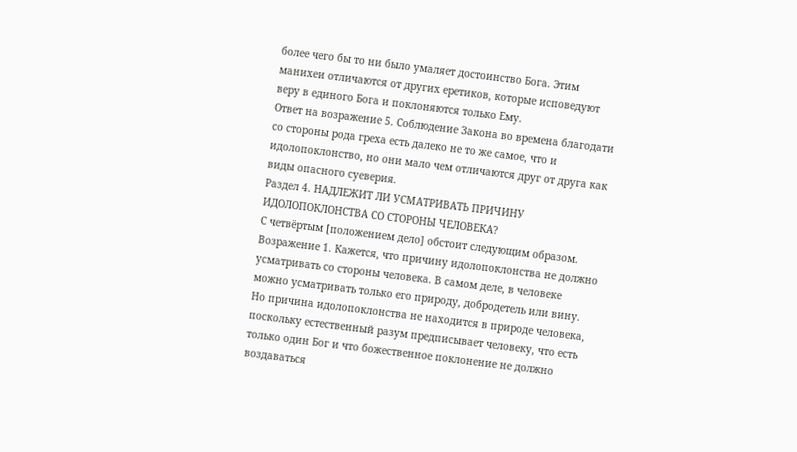более чего бы то ни было умаляет достоинство Бога. Этим манихеи отличаются от других еретиков, которые исповедуют веру в единого Бога и поклоняются только Ему.
Ответ на возражение 5. Соблюдение Закона во времена благодати со стороны рода греха есть далеко не то же самое, что и идолопоклонство, но они мало чем отличаются друг от друга как виды опасного суеверия.
Раздел 4. НАДЛЕЖИТ ЛИ УСМАТРИВАТЬ ПРИЧИНУ ИДОЛОПОКЛОНСТВА СО СТОРОНЫ ЧЕЛОВЕКА?
С четвёртым [положением дело] обстоит следующим образом.
Возражение 1. Кажется, что причину идолопоклонства не должно усматривать со стороны человека. В самом деле, в человеке можно усматривать только его природу, добродетель или вину. Но причина идолопоклонства не находится в природе человека, поскольку естественный разум предписывает человеку, что есть только один Бог и что божественное поклонение не должно воздаваться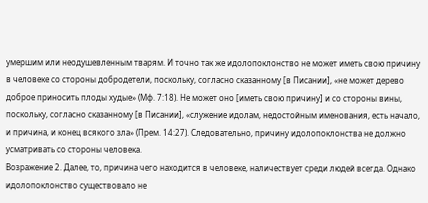умершим или неодушевленным тварям. И точно так же идолопоклонство не может иметь свою причину в человеке со стороны добродетели, поскольку, согласно сказанному [в Писании], «не может дерево доброе приносить плоды худые» (Мф. 7:18). Не может оно [иметь свою причину] и со стороны вины, поскольку, согласно сказанному [в Писании], «служение идолам, недостойным именования, есть начало, и причина, и конец всякого зла» (Прем. 14:27). Следовательно, причину идолопоклонства не должно усматривать со стороны человека.
Возражение 2. Далее, то, причина чего находится в человеке, наличествует среди людей всегда. Однако идолопоклонство существовало не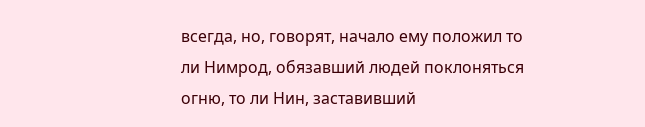всегда, но, говорят, начало ему положил то ли Нимрод, обязавший людей поклоняться огню, то ли Нин, заставивший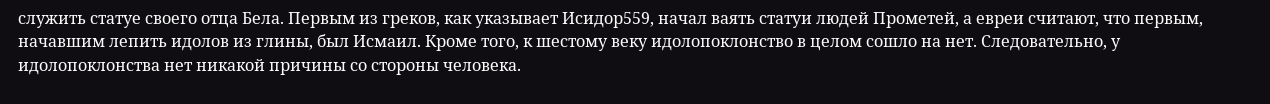служить статуе своего отца Бела. Первым из греков, как указывает Исидор559, начал ваять статуи людей Прометей, а евреи считают, что первым, начавшим лепить идолов из глины, был Исмаил. Кроме того, к шестому веку идолопоклонство в целом сошло на нет. Следовательно, у идолопоклонства нет никакой причины со стороны человека.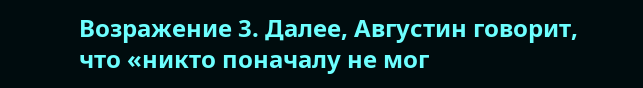Возражение 3. Далее, Августин говорит, что «никто поначалу не мог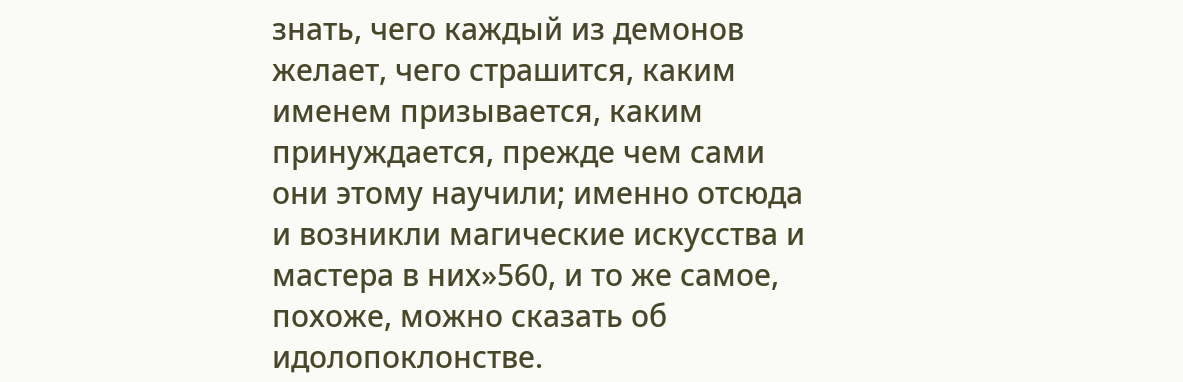знать, чего каждый из демонов желает, чего страшится, каким именем призывается, каким принуждается, прежде чем сами они этому научили; именно отсюда и возникли магические искусства и мастера в них»560, и то же самое, похоже, можно сказать об идолопоклонстве.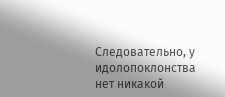Следовательно, у идолопоклонства нет никакой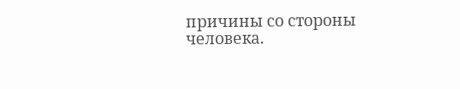причины со стороны человека.